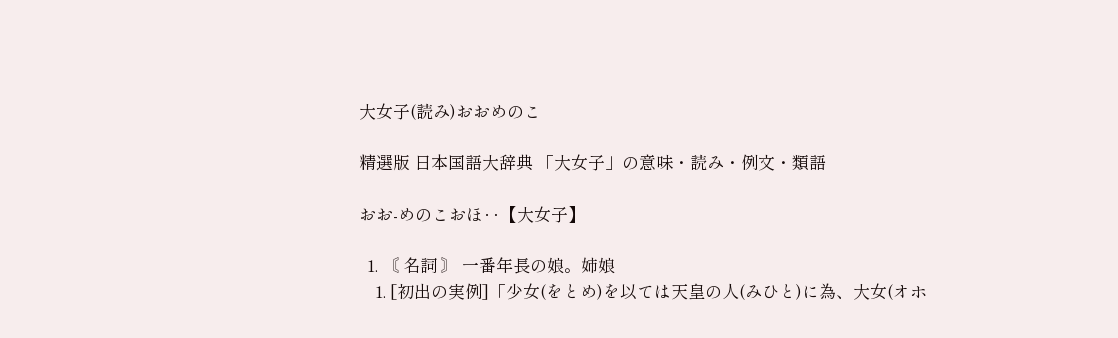大女子(読み)おおめのこ

精選版 日本国語大辞典 「大女子」の意味・読み・例文・類語

おお‐めのこおほ‥【大女子】

  1. 〘 名詞 〙 一番年長の娘。姉娘
    1. [初出の実例]「少女(をとめ)を以ては天皇の人(みひと)に為、大女(オホ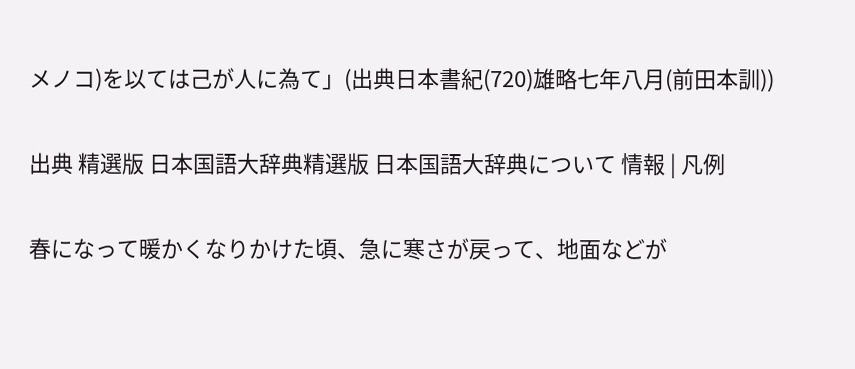メノコ)を以ては己が人に為て」(出典日本書紀(720)雄略七年八月(前田本訓))

出典 精選版 日本国語大辞典精選版 日本国語大辞典について 情報 | 凡例

春になって暖かくなりかけた頃、急に寒さが戻って、地面などが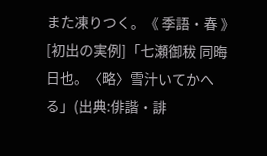また凍りつく。《 季語・春 》[初出の実例]「七瀬御秡 同晦日也。〈略〉雪汁いてかへる」(出典:俳諧・誹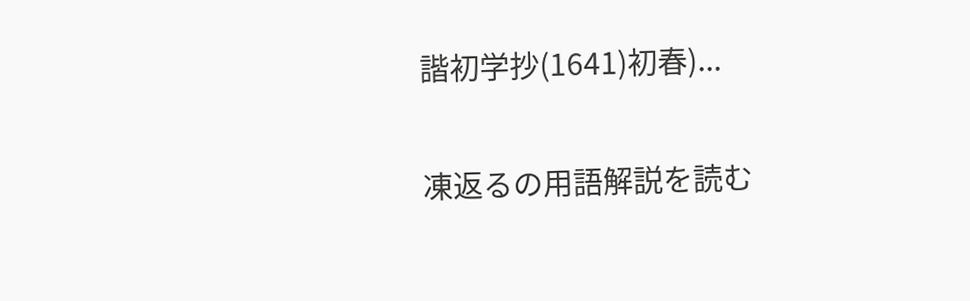諧初学抄(1641)初春)...

凍返るの用語解説を読む